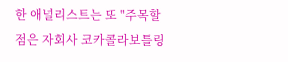한 애널리스트는 또 "주목할 점은 자회사 코카콜라보틀링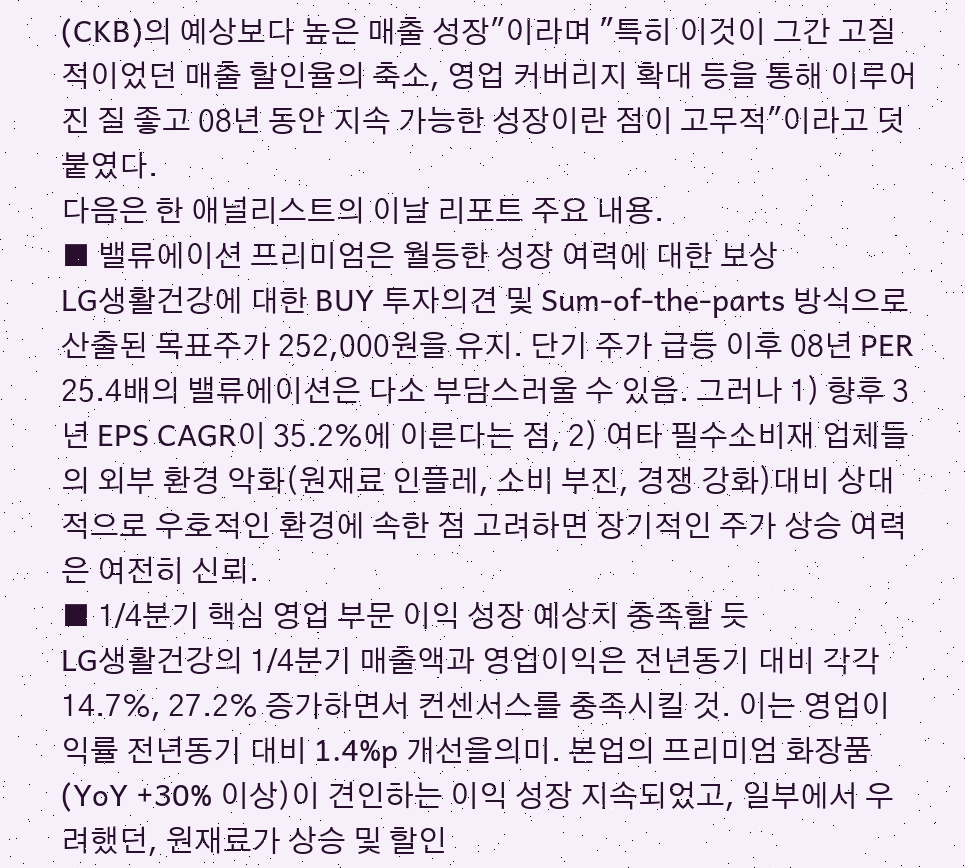(CKB)의 예상보다 높은 매출 성장"이라며 "특히 이것이 그간 고질적이었던 매출 할인율의 축소, 영업 커버리지 확대 등을 통해 이루어진 질 좋고 08년 동안 지속 가능한 성장이란 점이 고무적"이라고 덧붙였다.
다음은 한 애널리스트의 이날 리포트 주요 내용.
■ 밸류에이션 프리미엄은 월등한 성장 여력에 대한 보상
LG생활건강에 대한 BUY 투자의견 및 Sum-of-the-parts 방식으로 산출된 목표주가 252,000원을 유지. 단기 주가 급등 이후 08년 PER 25.4배의 밸류에이션은 다소 부담스러울 수 있음. 그러나 1) 향후 3년 EPS CAGR이 35.2%에 이른다는 점, 2) 여타 필수소비재 업체들의 외부 환경 악화(원재료 인플레, 소비 부진, 경쟁 강화)대비 상대적으로 우호적인 환경에 속한 점 고려하면 장기적인 주가 상승 여력은 여전히 신뢰.
■ 1/4분기 핵심 영업 부문 이익 성장 예상치 충족할 듯
LG생활건강의 1/4분기 매출액과 영업이익은 전년동기 대비 각각 14.7%, 27.2% 증가하면서 컨센서스를 충족시킬 것. 이는 영업이익률 전년동기 대비 1.4%p 개선을의미. 본업의 프리미엄 화장품(YoY +30% 이상)이 견인하는 이익 성장 지속되었고, 일부에서 우려했던, 원재료가 상승 및 할인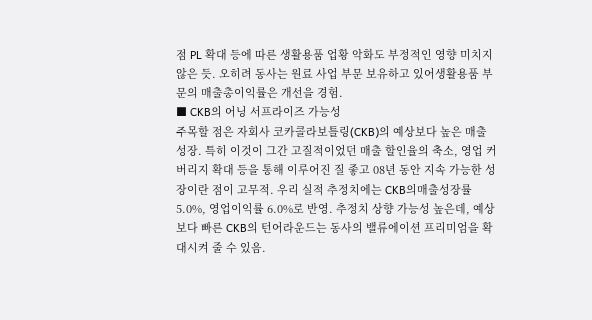점 PL 확대 등에 따른 생활용품 업황 악화도 부정적인 영향 미치지 않은 듯. 오히려 동사는 원료 사업 부문 보유하고 있어생활용품 부문의 매출총이익률은 개선을 경험.
■ CKB의 어닝 서프라이즈 가능성
주목할 점은 자회사 코카콜라보틀링(CKB)의 예상보다 높은 매출 성장. 특히 이것이 그간 고질적이었던 매출 할인율의 축소, 영업 커버리지 확대 등을 통해 이루어진 질 좋고 08년 동안 지속 가능한 성장이란 점이 고무적. 우리 실적 추정치에는 CKB의매출성장률 5.0%, 영업이익률 6.0%로 반영. 추정치 상향 가능성 높은데, 예상보다 빠른 CKB의 턴어라운드는 동사의 밸류에이션 프리미엄을 확대시켜 줄 수 있음.